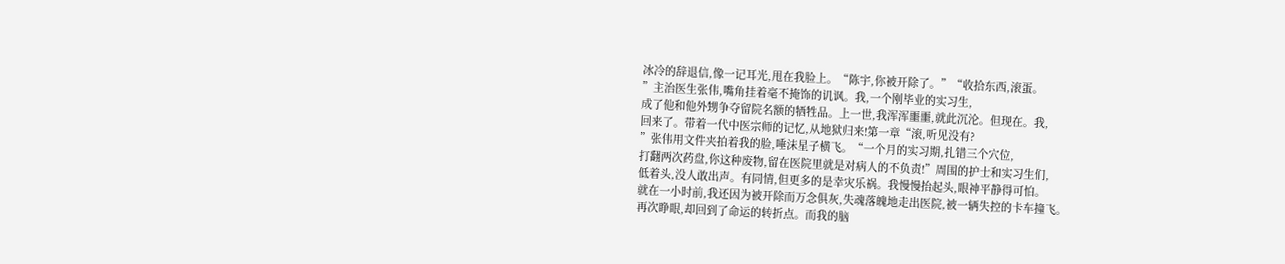冰冷的辞退信,像一记耳光,甩在我脸上。“陈宇,你被开除了。”“收拾东西,滚蛋。
”主治医生张伟,嘴角挂着毫不掩饰的讥讽。我,一个刚毕业的实习生,
成了他和他外甥争夺留院名额的牺牲品。上一世,我浑浑噩噩,就此沉沦。但现在。我,
回来了。带着一代中医宗师的记忆,从地狱归来!第一章“滚,听见没有?
”张伟用文件夹拍着我的脸,唾沫星子横飞。“一个月的实习期,扎错三个穴位,
打翻两次药盘,你这种废物,留在医院里就是对病人的不负责!”周围的护士和实习生们,
低着头,没人敢出声。有同情,但更多的是幸灾乐祸。我慢慢抬起头,眼神平静得可怕。
就在一小时前,我还因为被开除而万念俱灰,失魂落魄地走出医院,被一辆失控的卡车撞飞。
再次睁眼,却回到了命运的转折点。而我的脑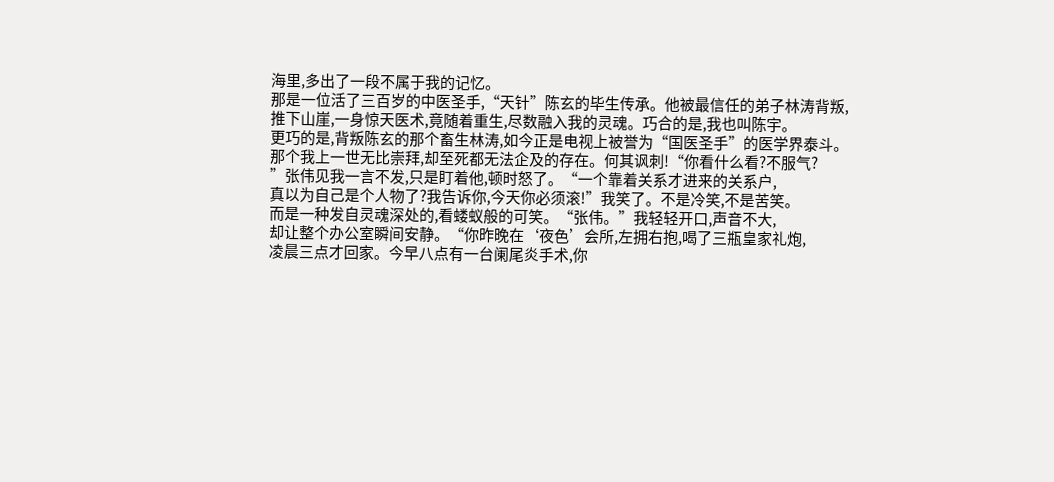海里,多出了一段不属于我的记忆。
那是一位活了三百岁的中医圣手,“天针”陈玄的毕生传承。他被最信任的弟子林涛背叛,
推下山崖,一身惊天医术,竟随着重生,尽数融入我的灵魂。巧合的是,我也叫陈宇。
更巧的是,背叛陈玄的那个畜生林涛,如今正是电视上被誉为“国医圣手”的医学界泰斗。
那个我上一世无比崇拜,却至死都无法企及的存在。何其讽刺!“你看什么看?不服气?
”张伟见我一言不发,只是盯着他,顿时怒了。“一个靠着关系才进来的关系户,
真以为自己是个人物了?我告诉你,今天你必须滚!”我笑了。不是冷笑,不是苦笑。
而是一种发自灵魂深处的,看蝼蚁般的可笑。“张伟。”我轻轻开口,声音不大,
却让整个办公室瞬间安静。“你昨晚在‘夜色’会所,左拥右抱,喝了三瓶皇家礼炮,
凌晨三点才回家。今早八点有一台阑尾炎手术,你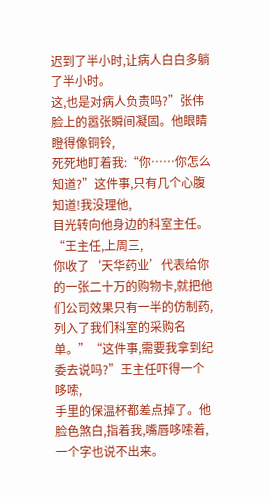迟到了半小时,让病人白白多躺了半小时。
这,也是对病人负责吗?”张伟脸上的嚣张瞬间凝固。他眼睛瞪得像铜铃,
死死地盯着我:“你……你怎么知道?”这件事,只有几个心腹知道!我没理他,
目光转向他身边的科室主任。“王主任,上周三,
你收了‘天华药业’代表给你的一张二十万的购物卡,就把他们公司效果只有一半的仿制药,
列入了我们科室的采购名单。”“这件事,需要我拿到纪委去说吗?”王主任吓得一个哆嗦,
手里的保温杯都差点掉了。他脸色煞白,指着我,嘴唇哆嗦着,一个字也说不出来。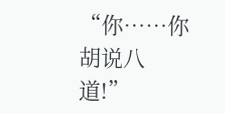“你……你胡说八道!”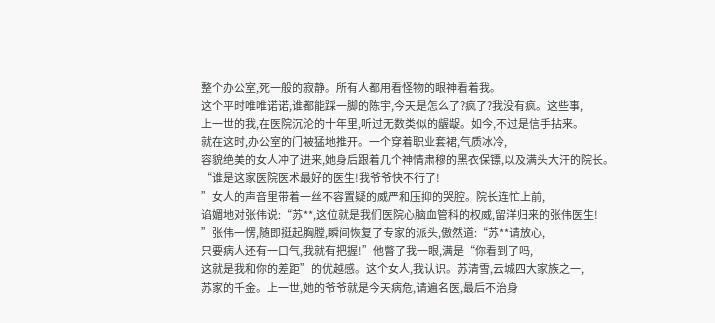整个办公室,死一般的寂静。所有人都用看怪物的眼神看着我。
这个平时唯唯诺诺,谁都能踩一脚的陈宇,今天是怎么了?疯了?我没有疯。这些事,
上一世的我,在医院沉沦的十年里,听过无数类似的龌龊。如今,不过是信手拈来。
就在这时,办公室的门被猛地推开。一个穿着职业套裙,气质冰冷,
容貌绝美的女人冲了进来,她身后跟着几个神情肃穆的黑衣保镖,以及满头大汗的院长。
“谁是这家医院医术最好的医生!我爷爷快不行了!
”女人的声音里带着一丝不容置疑的威严和压抑的哭腔。院长连忙上前,
谄媚地对张伟说:“苏**,这位就是我们医院心脑血管科的权威,留洋归来的张伟医生!
”张伟一愣,随即挺起胸膛,瞬间恢复了专家的派头,傲然道:“苏**请放心,
只要病人还有一口气,我就有把握!”他瞥了我一眼,满是“你看到了吗,
这就是我和你的差距”的优越感。这个女人,我认识。苏清雪,云城四大家族之一,
苏家的千金。上一世,她的爷爷就是今天病危,请遍名医,最后不治身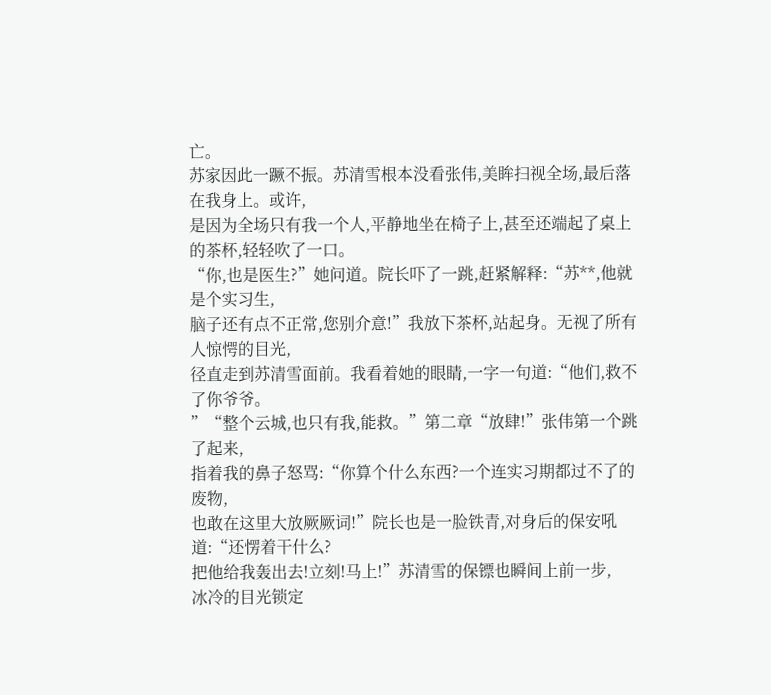亡。
苏家因此一蹶不振。苏清雪根本没看张伟,美眸扫视全场,最后落在我身上。或许,
是因为全场只有我一个人,平静地坐在椅子上,甚至还端起了桌上的茶杯,轻轻吹了一口。
“你,也是医生?”她问道。院长吓了一跳,赶紧解释:“苏**,他就是个实习生,
脑子还有点不正常,您别介意!”我放下茶杯,站起身。无视了所有人惊愕的目光,
径直走到苏清雪面前。我看着她的眼睛,一字一句道:“他们,救不了你爷爷。
”“整个云城,也只有我,能救。”第二章“放肆!”张伟第一个跳了起来,
指着我的鼻子怒骂:“你算个什么东西?一个连实习期都过不了的废物,
也敢在这里大放厥厥词!”院长也是一脸铁青,对身后的保安吼道:“还愣着干什么?
把他给我轰出去!立刻!马上!”苏清雪的保镖也瞬间上前一步,
冰冷的目光锁定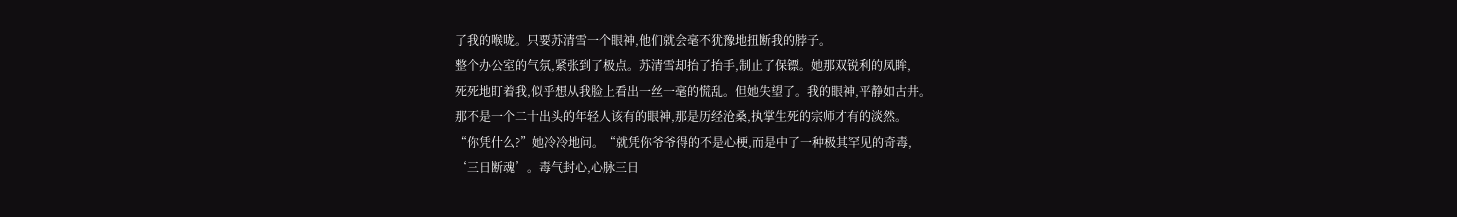了我的喉咙。只要苏清雪一个眼神,他们就会毫不犹豫地扭断我的脖子。
整个办公室的气氛,紧张到了极点。苏清雪却抬了抬手,制止了保镖。她那双锐利的凤眸,
死死地盯着我,似乎想从我脸上看出一丝一毫的慌乱。但她失望了。我的眼神,平静如古井。
那不是一个二十出头的年轻人该有的眼神,那是历经沧桑,执掌生死的宗师才有的淡然。
“你凭什么?”她冷冷地问。“就凭你爷爷得的不是心梗,而是中了一种极其罕见的奇毒,
‘三日断魂’。毒气封心,心脉三日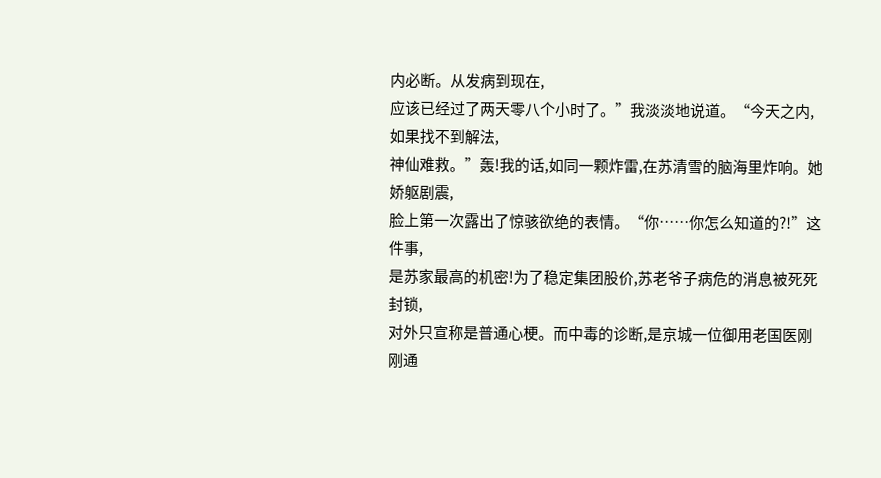内必断。从发病到现在,
应该已经过了两天零八个小时了。”我淡淡地说道。“今天之内,如果找不到解法,
神仙难救。”轰!我的话,如同一颗炸雷,在苏清雪的脑海里炸响。她娇躯剧震,
脸上第一次露出了惊骇欲绝的表情。“你……你怎么知道的?!”这件事,
是苏家最高的机密!为了稳定集团股价,苏老爷子病危的消息被死死封锁,
对外只宣称是普通心梗。而中毒的诊断,是京城一位御用老国医刚刚通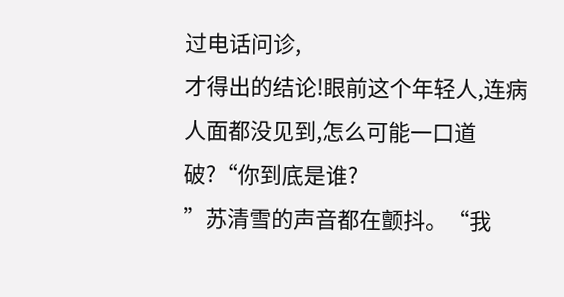过电话问诊,
才得出的结论!眼前这个年轻人,连病人面都没见到,怎么可能一口道破?“你到底是谁?
”苏清雪的声音都在颤抖。“我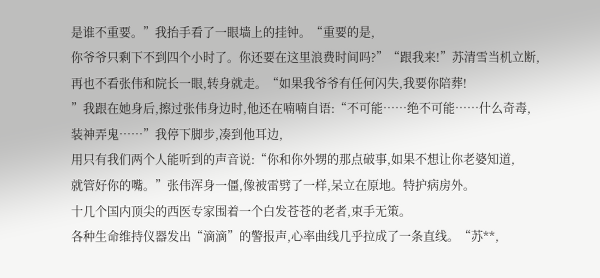是谁不重要。”我抬手看了一眼墙上的挂钟。“重要的是,
你爷爷只剩下不到四个小时了。你还要在这里浪费时间吗?”“跟我来!”苏清雪当机立断,
再也不看张伟和院长一眼,转身就走。“如果我爷爷有任何闪失,我要你陪葬!
”我跟在她身后,擦过张伟身边时,他还在喃喃自语:“不可能……绝不可能……什么奇毒,
装神弄鬼……”我停下脚步,凑到他耳边,
用只有我们两个人能听到的声音说:“你和你外甥的那点破事,如果不想让你老婆知道,
就管好你的嘴。”张伟浑身一僵,像被雷劈了一样,呆立在原地。特护病房外。
十几个国内顶尖的西医专家围着一个白发苍苍的老者,束手无策。
各种生命维持仪器发出“滴滴”的警报声,心率曲线几乎拉成了一条直线。“苏**,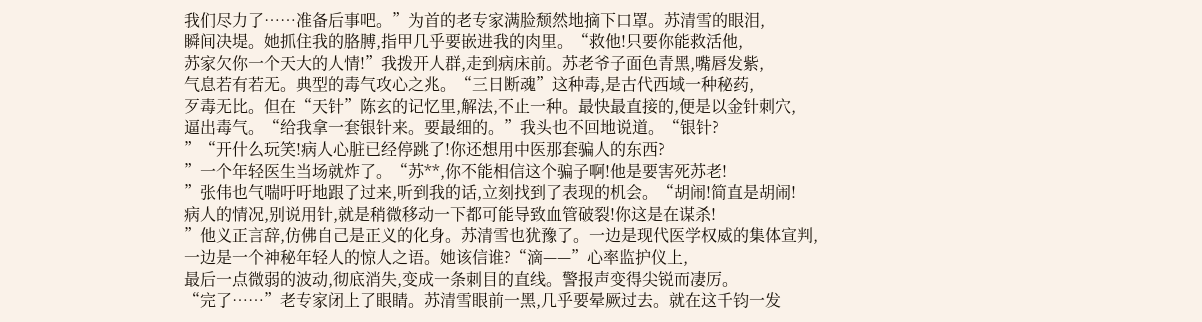我们尽力了……准备后事吧。”为首的老专家满脸颓然地摘下口罩。苏清雪的眼泪,
瞬间决堤。她抓住我的胳膊,指甲几乎要嵌进我的肉里。“救他!只要你能救活他,
苏家欠你一个天大的人情!”我拨开人群,走到病床前。苏老爷子面色青黑,嘴唇发紫,
气息若有若无。典型的毒气攻心之兆。“三日断魂”这种毒,是古代西域一种秘药,
歹毒无比。但在“天针”陈玄的记忆里,解法,不止一种。最快最直接的,便是以金针刺穴,
逼出毒气。“给我拿一套银针来。要最细的。”我头也不回地说道。“银针?
”“开什么玩笑!病人心脏已经停跳了!你还想用中医那套骗人的东西?
”一个年轻医生当场就炸了。“苏**,你不能相信这个骗子啊!他是要害死苏老!
”张伟也气喘吁吁地跟了过来,听到我的话,立刻找到了表现的机会。“胡闹!简直是胡闹!
病人的情况,别说用针,就是稍微移动一下都可能导致血管破裂!你这是在谋杀!
”他义正言辞,仿佛自己是正义的化身。苏清雪也犹豫了。一边是现代医学权威的集体宣判,
一边是一个神秘年轻人的惊人之语。她该信谁?“滴——”心率监护仪上,
最后一点微弱的波动,彻底消失,变成一条刺目的直线。警报声变得尖锐而凄厉。
“完了……”老专家闭上了眼睛。苏清雪眼前一黑,几乎要晕厥过去。就在这千钧一发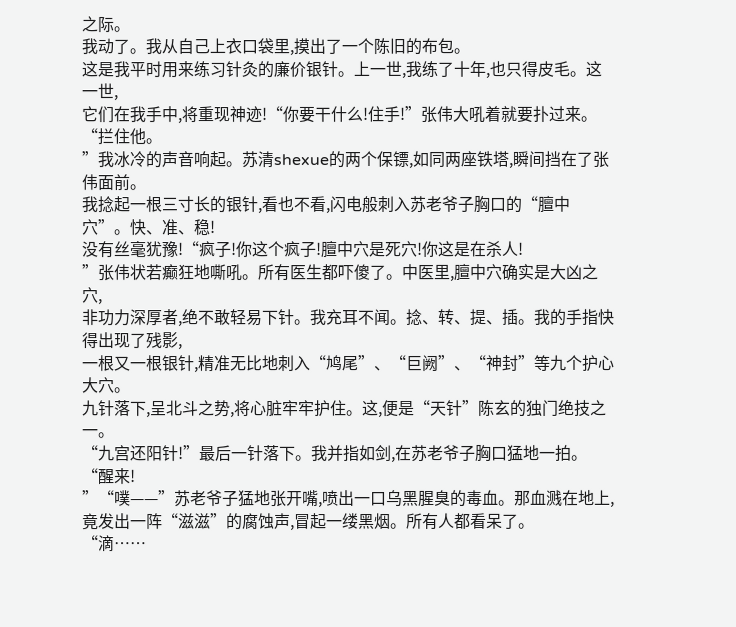之际。
我动了。我从自己上衣口袋里,摸出了一个陈旧的布包。
这是我平时用来练习针灸的廉价银针。上一世,我练了十年,也只得皮毛。这一世,
它们在我手中,将重现神迹!“你要干什么!住手!”张伟大吼着就要扑过来。“拦住他。
”我冰冷的声音响起。苏清shexue的两个保镖,如同两座铁塔,瞬间挡在了张伟面前。
我捻起一根三寸长的银针,看也不看,闪电般刺入苏老爷子胸口的“膻中穴”。快、准、稳!
没有丝毫犹豫!“疯子!你这个疯子!膻中穴是死穴!你这是在杀人!
”张伟状若癫狂地嘶吼。所有医生都吓傻了。中医里,膻中穴确实是大凶之穴,
非功力深厚者,绝不敢轻易下针。我充耳不闻。捻、转、提、插。我的手指快得出现了残影,
一根又一根银针,精准无比地刺入“鸠尾”、“巨阙”、“神封”等九个护心大穴。
九针落下,呈北斗之势,将心脏牢牢护住。这,便是“天针”陈玄的独门绝技之一。
“九宫还阳针!”最后一针落下。我并指如剑,在苏老爷子胸口猛地一拍。“醒来!
”“噗——”苏老爷子猛地张开嘴,喷出一口乌黑腥臭的毒血。那血溅在地上,
竟发出一阵“滋滋”的腐蚀声,冒起一缕黑烟。所有人都看呆了。
“滴……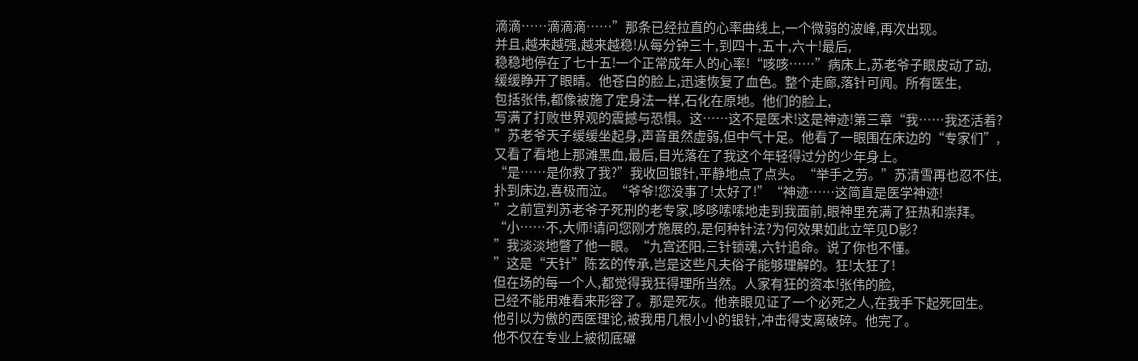滴滴……滴滴滴……”那条已经拉直的心率曲线上,一个微弱的波峰,再次出现。
并且,越来越强,越来越稳!从每分钟三十,到四十,五十,六十!最后,
稳稳地停在了七十五!一个正常成年人的心率!“咳咳……”病床上,苏老爷子眼皮动了动,
缓缓睁开了眼睛。他苍白的脸上,迅速恢复了血色。整个走廊,落针可闻。所有医生,
包括张伟,都像被施了定身法一样,石化在原地。他们的脸上,
写满了打败世界观的震撼与恐惧。这……这不是医术!这是神迹!第三章“我……我还活着?
”苏老爷天子缓缓坐起身,声音虽然虚弱,但中气十足。他看了一眼围在床边的“专家们”,
又看了看地上那滩黑血,最后,目光落在了我这个年轻得过分的少年身上。
“是……是你救了我?”我收回银针,平静地点了点头。“举手之劳。”苏清雪再也忍不住,
扑到床边,喜极而泣。“爷爷!您没事了!太好了!”“神迹……这简直是医学神迹!
”之前宣判苏老爷子死刑的老专家,哆哆嗦嗦地走到我面前,眼神里充满了狂热和崇拜。
“小……不,大师!请问您刚才施展的,是何种针法?为何效果如此立竿见D影?
”我淡淡地瞥了他一眼。“九宫还阳,三针锁魂,六针追命。说了你也不懂。
”这是“天针”陈玄的传承,岂是这些凡夫俗子能够理解的。狂!太狂了!
但在场的每一个人,都觉得我狂得理所当然。人家有狂的资本!张伟的脸,
已经不能用难看来形容了。那是死灰。他亲眼见证了一个必死之人,在我手下起死回生。
他引以为傲的西医理论,被我用几根小小的银针,冲击得支离破碎。他完了。
他不仅在专业上被彻底碾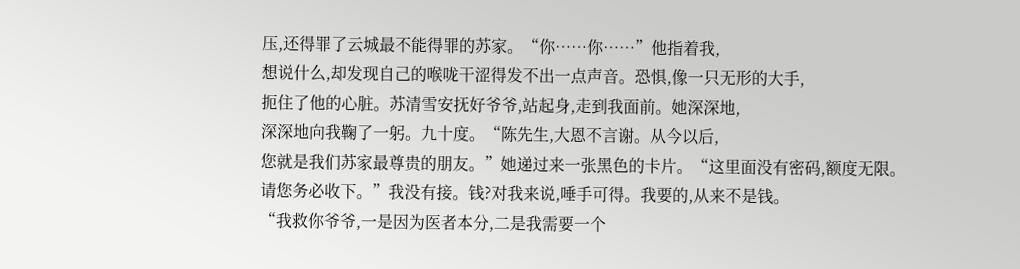压,还得罪了云城最不能得罪的苏家。“你……你……”他指着我,
想说什么,却发现自己的喉咙干涩得发不出一点声音。恐惧,像一只无形的大手,
扼住了他的心脏。苏清雪安抚好爷爷,站起身,走到我面前。她深深地,
深深地向我鞠了一躬。九十度。“陈先生,大恩不言谢。从今以后,
您就是我们苏家最尊贵的朋友。”她递过来一张黑色的卡片。“这里面没有密码,额度无限。
请您务必收下。”我没有接。钱?对我来说,唾手可得。我要的,从来不是钱。
“我救你爷爷,一是因为医者本分,二是我需要一个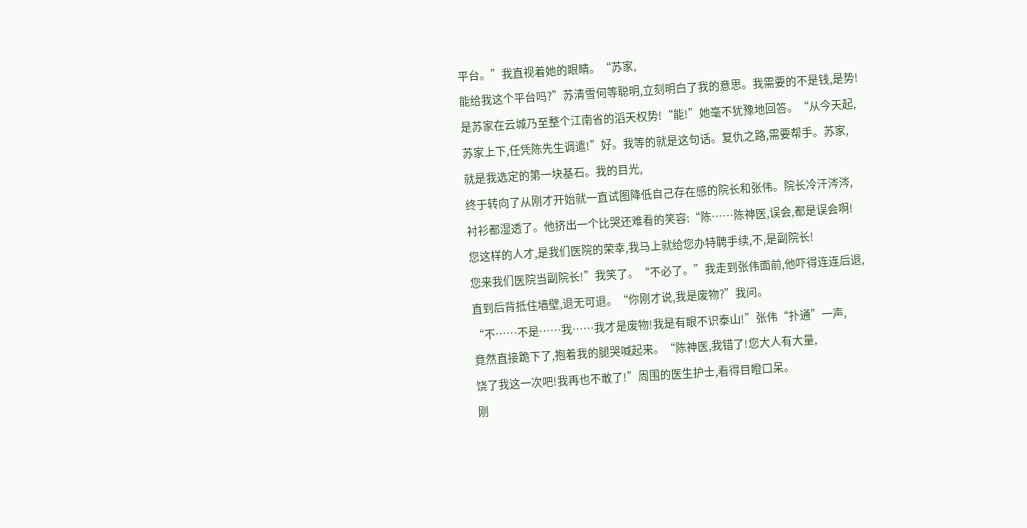平台。”我直视着她的眼睛。“苏家,
能给我这个平台吗?”苏清雪何等聪明,立刻明白了我的意思。我需要的不是钱,是势!
是苏家在云城乃至整个江南省的滔天权势!“能!”她毫不犹豫地回答。“从今天起,
苏家上下,任凭陈先生调遣!”好。我等的就是这句话。复仇之路,需要帮手。苏家,
就是我选定的第一块基石。我的目光,
终于转向了从刚才开始就一直试图降低自己存在感的院长和张伟。院长冷汗涔涔,
衬衫都湿透了。他挤出一个比哭还难看的笑容:“陈……陈神医,误会,都是误会啊!
您这样的人才,是我们医院的荣幸,我马上就给您办特聘手续,不,是副院长!
您来我们医院当副院长!”我笑了。“不必了。”我走到张伟面前,他吓得连连后退,
直到后背抵住墙壁,退无可退。“你刚才说,我是废物?”我问。
“不……不是……我……我才是废物!我是有眼不识泰山!”张伟“扑通”一声,
竟然直接跪下了,抱着我的腿哭喊起来。“陈神医,我错了!您大人有大量,
饶了我这一次吧!我再也不敢了!”周围的医生护士,看得目瞪口呆。
刚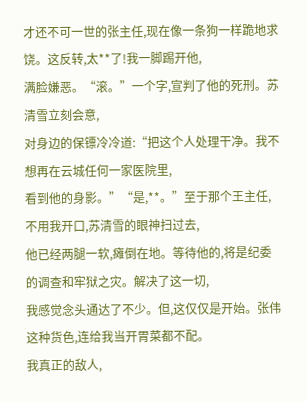才还不可一世的张主任,现在像一条狗一样跪地求饶。这反转,太**了!我一脚踢开他,
满脸嫌恶。“滚。”一个字,宣判了他的死刑。苏清雪立刻会意,
对身边的保镖冷冷道:“把这个人处理干净。我不想再在云城任何一家医院里,
看到他的身影。”“是,**。”至于那个王主任,不用我开口,苏清雪的眼神扫过去,
他已经两腿一软,瘫倒在地。等待他的,将是纪委的调查和牢狱之灾。解决了这一切,
我感觉念头通达了不少。但,这仅仅是开始。张伟这种货色,连给我当开胃菜都不配。
我真正的敌人,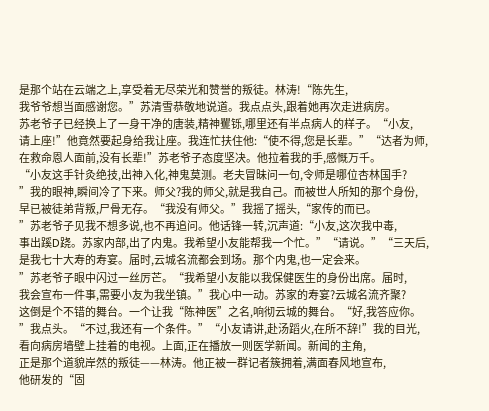是那个站在云端之上,享受着无尽荣光和赞誉的叛徒。林涛!“陈先生,
我爷爷想当面感谢您。”苏清雪恭敬地说道。我点点头,跟着她再次走进病房。
苏老爷子已经换上了一身干净的唐装,精神矍铄,哪里还有半点病人的样子。“小友,
请上座!”他竟然要起身给我让座。我连忙扶住他:“使不得,您是长辈。”“达者为师,
在救命恩人面前,没有长辈!”苏老爷子态度坚决。他拉着我的手,感慨万千。
“小友这手针灸绝技,出神入化,神鬼莫测。老夫冒昧问一句,令师是哪位杏林国手?
”我的眼神,瞬间冷了下来。师父?我的师父,就是我自己。而被世人所知的那个身份,
早已被徒弟背叛,尸骨无存。“我没有师父。”我摇了摇头,“家传的而已。
”苏老爷子见我不想多说,也不再追问。他话锋一转,沉声道:“小友,这次我中毒,
事出蹊D跷。苏家内部,出了内鬼。我希望小友能帮我一个忙。”“请说。”“三天后,
是我七十大寿的寿宴。届时,云城名流都会到场。那个内鬼,也一定会来。
”苏老爷子眼中闪过一丝厉芒。“我希望小友能以我保健医生的身份出席。届时,
我会宣布一件事,需要小友为我坐镇。”我心中一动。苏家的寿宴?云城名流齐聚?
这倒是个不错的舞台。一个让我“陈神医”之名,响彻云城的舞台。“好,我答应你。
”我点头。“不过,我还有一个条件。”“小友请讲,赴汤蹈火,在所不辞!”我的目光,
看向病房墙壁上挂着的电视。上面,正在播放一则医学新闻。新闻的主角,
正是那个道貌岸然的叛徒——林涛。他正被一群记者簇拥着,满面春风地宣布,
他研发的“固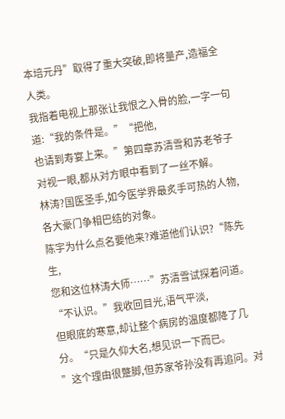本培元丹”取得了重大突破,即将量产,造福全人类。
我指着电视上那张让我恨之入骨的脸,一字一句道:“我的条件是。”“把他,
也请到寿宴上来。”第四章苏清雪和苏老爷子对视一眼,都从对方眼中看到了一丝不解。
林涛?国医圣手,如今医学界最炙手可热的人物,各大豪门争相巴结的对象。
陈宇为什么点名要他来?难道他们认识?“陈先生,
您和这位林涛大师……”苏清雪试探着问道。“不认识。”我收回目光,语气平淡,
但眼底的寒意,却让整个病房的温度都降了几分。“只是久仰大名,想见识一下而已。
”这个理由很蹩脚,但苏家爷孙没有再追问。对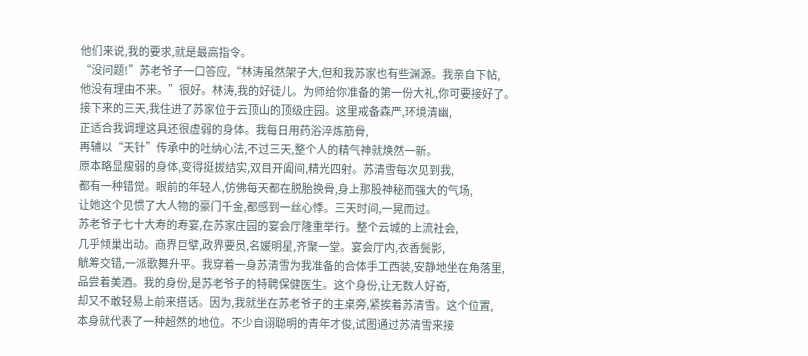他们来说,我的要求,就是最高指令。
“没问题!”苏老爷子一口答应,“林涛虽然架子大,但和我苏家也有些渊源。我亲自下帖,
他没有理由不来。”很好。林涛,我的好徒儿。为师给你准备的第一份大礼,你可要接好了。
接下来的三天,我住进了苏家位于云顶山的顶级庄园。这里戒备森严,环境清幽,
正适合我调理这具还很虚弱的身体。我每日用药浴淬炼筋骨,
再辅以“天针”传承中的吐纳心法,不过三天,整个人的精气神就焕然一新。
原本略显瘦弱的身体,变得挺拔结实,双目开阖间,精光四射。苏清雪每次见到我,
都有一种错觉。眼前的年轻人,仿佛每天都在脱胎换骨,身上那股神秘而强大的气场,
让她这个见惯了大人物的豪门千金,都感到一丝心悸。三天时间,一晃而过。
苏老爷子七十大寿的寿宴,在苏家庄园的宴会厅隆重举行。整个云城的上流社会,
几乎倾巢出动。商界巨擘,政界要员,名媛明星,齐聚一堂。宴会厅内,衣香鬓影,
觥筹交错,一派歌舞升平。我穿着一身苏清雪为我准备的合体手工西装,安静地坐在角落里,
品尝着美酒。我的身份,是苏老爷子的特聘保健医生。这个身份,让无数人好奇,
却又不敢轻易上前来搭话。因为,我就坐在苏老爷子的主桌旁,紧挨着苏清雪。这个位置,
本身就代表了一种超然的地位。不少自诩聪明的青年才俊,试图通过苏清雪来接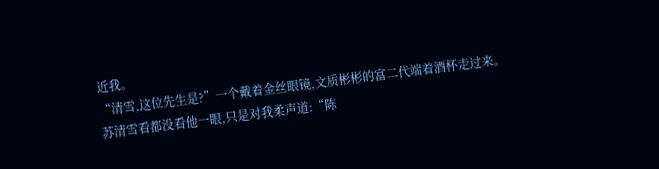近我。
“清雪,这位先生是?”一个戴着金丝眼镜,文质彬彬的富二代端着酒杯走过来。
苏清雪看都没看他一眼,只是对我柔声道:“陈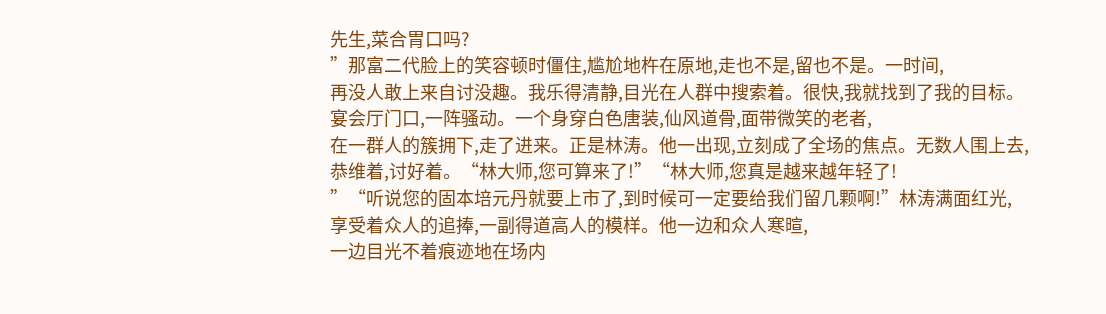先生,菜合胃口吗?
”那富二代脸上的笑容顿时僵住,尴尬地杵在原地,走也不是,留也不是。一时间,
再没人敢上来自讨没趣。我乐得清静,目光在人群中搜索着。很快,我就找到了我的目标。
宴会厅门口,一阵骚动。一个身穿白色唐装,仙风道骨,面带微笑的老者,
在一群人的簇拥下,走了进来。正是林涛。他一出现,立刻成了全场的焦点。无数人围上去,
恭维着,讨好着。“林大师,您可算来了!”“林大师,您真是越来越年轻了!
”“听说您的固本培元丹就要上市了,到时候可一定要给我们留几颗啊!”林涛满面红光,
享受着众人的追捧,一副得道高人的模样。他一边和众人寒暄,
一边目光不着痕迹地在场内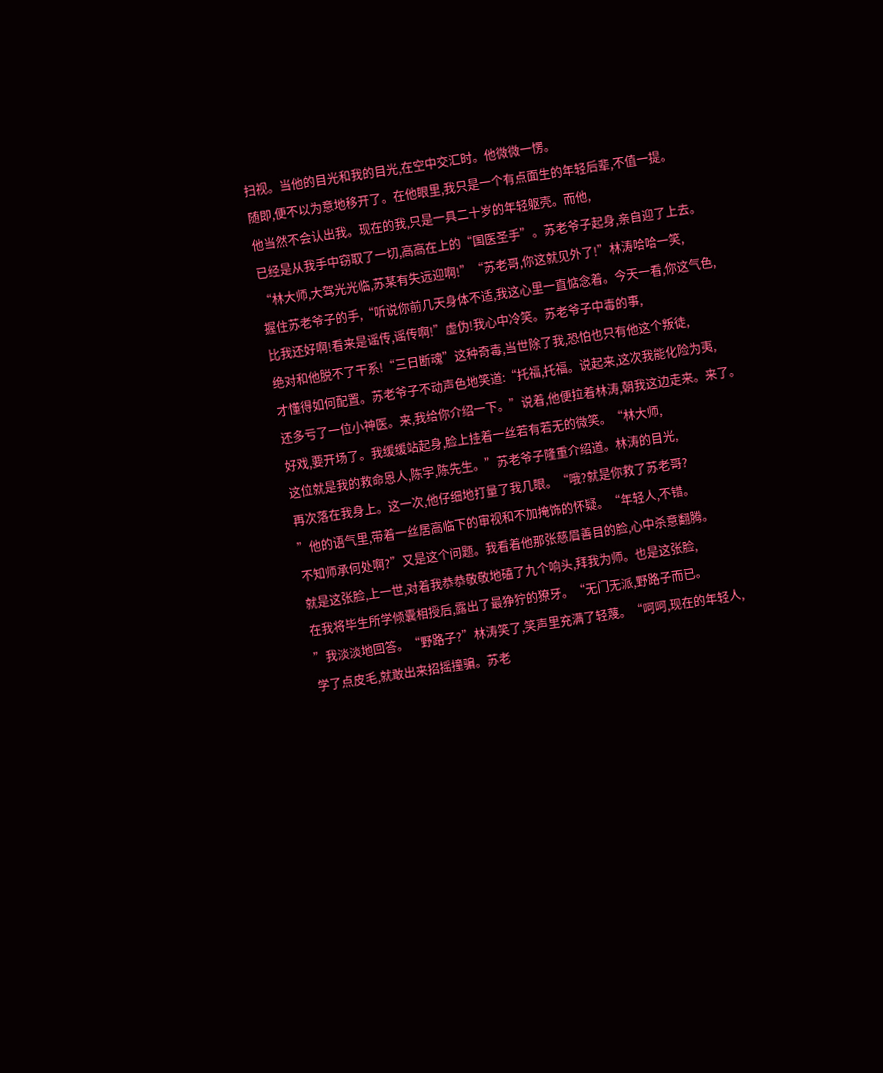扫视。当他的目光和我的目光,在空中交汇时。他微微一愣。
随即,便不以为意地移开了。在他眼里,我只是一个有点面生的年轻后辈,不值一提。
他当然不会认出我。现在的我,只是一具二十岁的年轻躯壳。而他,
已经是从我手中窃取了一切,高高在上的“国医圣手”。苏老爷子起身,亲自迎了上去。
“林大师,大驾光光临,苏某有失远迎啊!”“苏老哥,你这就见外了!”林涛哈哈一笑,
握住苏老爷子的手,“听说你前几天身体不适,我这心里一直惦念着。今天一看,你这气色,
比我还好啊!看来是谣传,谣传啊!”虚伪!我心中冷笑。苏老爷子中毒的事,
绝对和他脱不了干系!“三日断魂”这种奇毒,当世除了我,恐怕也只有他这个叛徒,
才懂得如何配置。苏老爷子不动声色地笑道:“托福,托福。说起来,这次我能化险为夷,
还多亏了一位小神医。来,我给你介绍一下。”说着,他便拉着林涛,朝我这边走来。来了。
好戏,要开场了。我缓缓站起身,脸上挂着一丝若有若无的微笑。“林大师,
这位就是我的救命恩人,陈宇,陈先生。”苏老爷子隆重介绍道。林涛的目光,
再次落在我身上。这一次,他仔细地打量了我几眼。“哦?就是你救了苏老哥?
”他的语气里,带着一丝居高临下的审视和不加掩饰的怀疑。“年轻人,不错。
不知师承何处啊?”又是这个问题。我看着他那张慈眉善目的脸,心中杀意翻腾。
就是这张脸,上一世,对着我恭恭敬敬地磕了九个响头,拜我为师。也是这张脸,
在我将毕生所学倾囊相授后,露出了最狰狞的獠牙。“无门无派,野路子而已。
”我淡淡地回答。“野路子?”林涛笑了,笑声里充满了轻蔑。“呵呵,现在的年轻人,
学了点皮毛,就敢出来招摇撞骗。苏老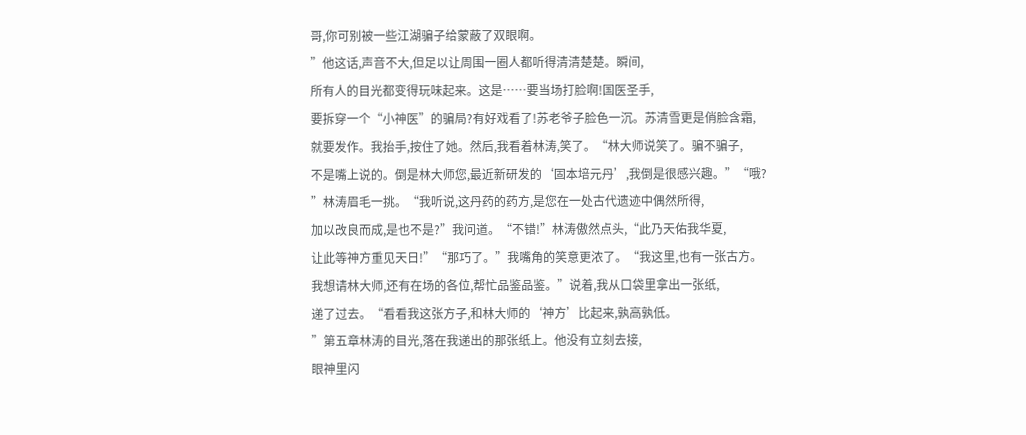哥,你可别被一些江湖骗子给蒙蔽了双眼啊。
”他这话,声音不大,但足以让周围一圈人都听得清清楚楚。瞬间,
所有人的目光都变得玩味起来。这是……要当场打脸啊!国医圣手,
要拆穿一个“小神医”的骗局?有好戏看了!苏老爷子脸色一沉。苏清雪更是俏脸含霜,
就要发作。我抬手,按住了她。然后,我看着林涛,笑了。“林大师说笑了。骗不骗子,
不是嘴上说的。倒是林大师您,最近新研发的‘固本培元丹’,我倒是很感兴趣。”“哦?
”林涛眉毛一挑。“我听说,这丹药的药方,是您在一处古代遗迹中偶然所得,
加以改良而成,是也不是?”我问道。“不错!”林涛傲然点头,“此乃天佑我华夏,
让此等神方重见天日!”“那巧了。”我嘴角的笑意更浓了。“我这里,也有一张古方。
我想请林大师,还有在场的各位,帮忙品鉴品鉴。”说着,我从口袋里拿出一张纸,
递了过去。“看看我这张方子,和林大师的‘神方’比起来,孰高孰低。
”第五章林涛的目光,落在我递出的那张纸上。他没有立刻去接,
眼神里闪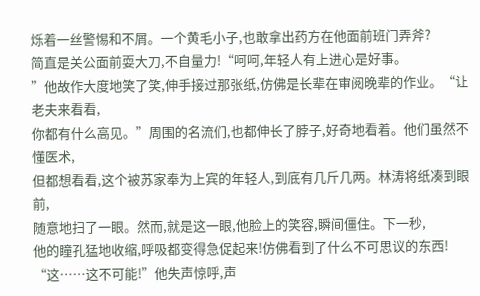烁着一丝警惕和不屑。一个黄毛小子,也敢拿出药方在他面前班门弄斧?
简直是关公面前耍大刀,不自量力!“呵呵,年轻人有上进心是好事。
”他故作大度地笑了笑,伸手接过那张纸,仿佛是长辈在审阅晚辈的作业。“让老夫来看看,
你都有什么高见。”周围的名流们,也都伸长了脖子,好奇地看着。他们虽然不懂医术,
但都想看看,这个被苏家奉为上宾的年轻人,到底有几斤几两。林涛将纸凑到眼前,
随意地扫了一眼。然而,就是这一眼,他脸上的笑容,瞬间僵住。下一秒,
他的瞳孔猛地收缩,呼吸都变得急促起来!仿佛看到了什么不可思议的东西!
“这……这不可能!”他失声惊呼,声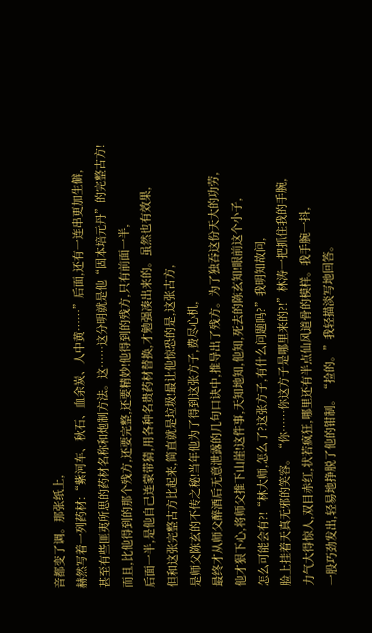音都变了调。那张纸上,
赫然写着一列药材:“紫河车、秋石、血余炭、人中黄……”后面,还有一连串更加生僻,
甚至有些匪夷所思的药材名称和炮制方法。这……这分明就是他“固本培元丹”的完整古方!
而且,比他得到的那个残方,还要完整,还要精妙!他得到的残方,只有前面一半,
后面一半,是他自己连蒙带猜,用各种名贵药材替换,才勉强凑出来的。虽然也有效果,
但和这张完整古方比起来,简直就是垃圾!最让他惊恐的是,这张古方,
是师父陈玄的不传之秘!当年他为了得到这张方子,费尽心机,
最终才从师父醉酒后无意泄露的几句口诀中,推导出了残方。为了独吞这份天大的功劳,
他才狠下心,将师父推下山崖!这件事,天知地知,他知,死去的陈玄知!眼前这个小子,
怎么可能会有?!“林大师,怎么了?这张方子,有什么问题吗?”我明知故问,
脸上挂着天真无邪的笑容。“你……你这方子是哪里来的?!”林涛一把抓住我的手腕,
力气大得惊人,双目赤红,状若疯狂,哪里还有半点仙风道骨的模样。我手腕一抖,
一股巧劲发出,轻易地挣脱了他的钳制。“捡的。”我轻描淡写地回答。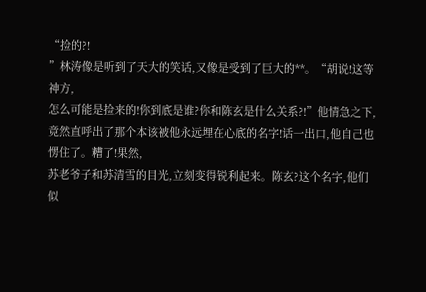“捡的?!
”林涛像是听到了天大的笑话,又像是受到了巨大的**。“胡说!这等神方,
怎么可能是捡来的!你到底是谁?你和陈玄是什么关系?!”他情急之下,
竟然直呼出了那个本该被他永远埋在心底的名字!话一出口,他自己也愣住了。糟了!果然,
苏老爷子和苏清雪的目光,立刻变得锐利起来。陈玄?这个名字,他们似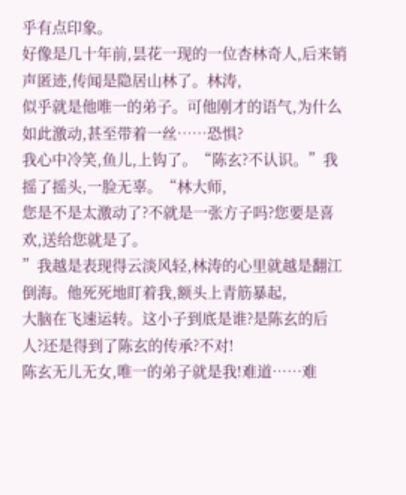乎有点印象。
好像是几十年前,昙花一现的一位杏林奇人,后来销声匿迹,传闻是隐居山林了。林涛,
似乎就是他唯一的弟子。可他刚才的语气,为什么如此激动,甚至带着一丝……恐惧?
我心中冷笑,鱼儿,上钩了。“陈玄?不认识。”我摇了摇头,一脸无辜。“林大师,
您是不是太激动了?不就是一张方子吗?您要是喜欢,送给您就是了。
”我越是表现得云淡风轻,林涛的心里就越是翻江倒海。他死死地盯着我,额头上青筋暴起,
大脑在飞速运转。这小子到底是谁?是陈玄的后人?还是得到了陈玄的传承?不对!
陈玄无儿无女,唯一的弟子就是我!难道……难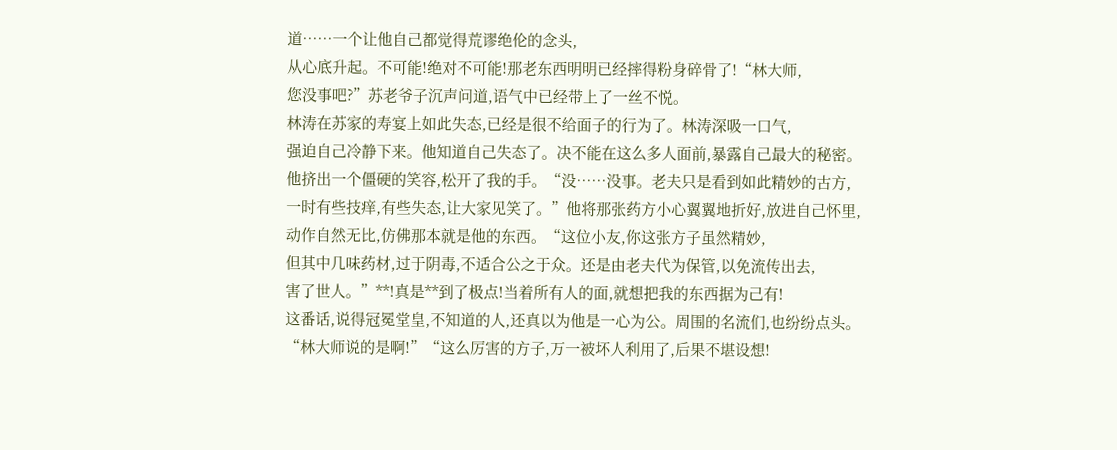道……一个让他自己都觉得荒谬绝伦的念头,
从心底升起。不可能!绝对不可能!那老东西明明已经摔得粉身碎骨了!“林大师,
您没事吧?”苏老爷子沉声问道,语气中已经带上了一丝不悦。
林涛在苏家的寿宴上如此失态,已经是很不给面子的行为了。林涛深吸一口气,
强迫自己冷静下来。他知道自己失态了。决不能在这么多人面前,暴露自己最大的秘密。
他挤出一个僵硬的笑容,松开了我的手。“没……没事。老夫只是看到如此精妙的古方,
一时有些技痒,有些失态,让大家见笑了。”他将那张药方小心翼翼地折好,放进自己怀里,
动作自然无比,仿佛那本就是他的东西。“这位小友,你这张方子虽然精妙,
但其中几味药材,过于阴毒,不适合公之于众。还是由老夫代为保管,以免流传出去,
害了世人。”**!真是**到了极点!当着所有人的面,就想把我的东西据为己有!
这番话,说得冠冕堂皇,不知道的人,还真以为他是一心为公。周围的名流们,也纷纷点头。
“林大师说的是啊!”“这么厉害的方子,万一被坏人利用了,后果不堪设想!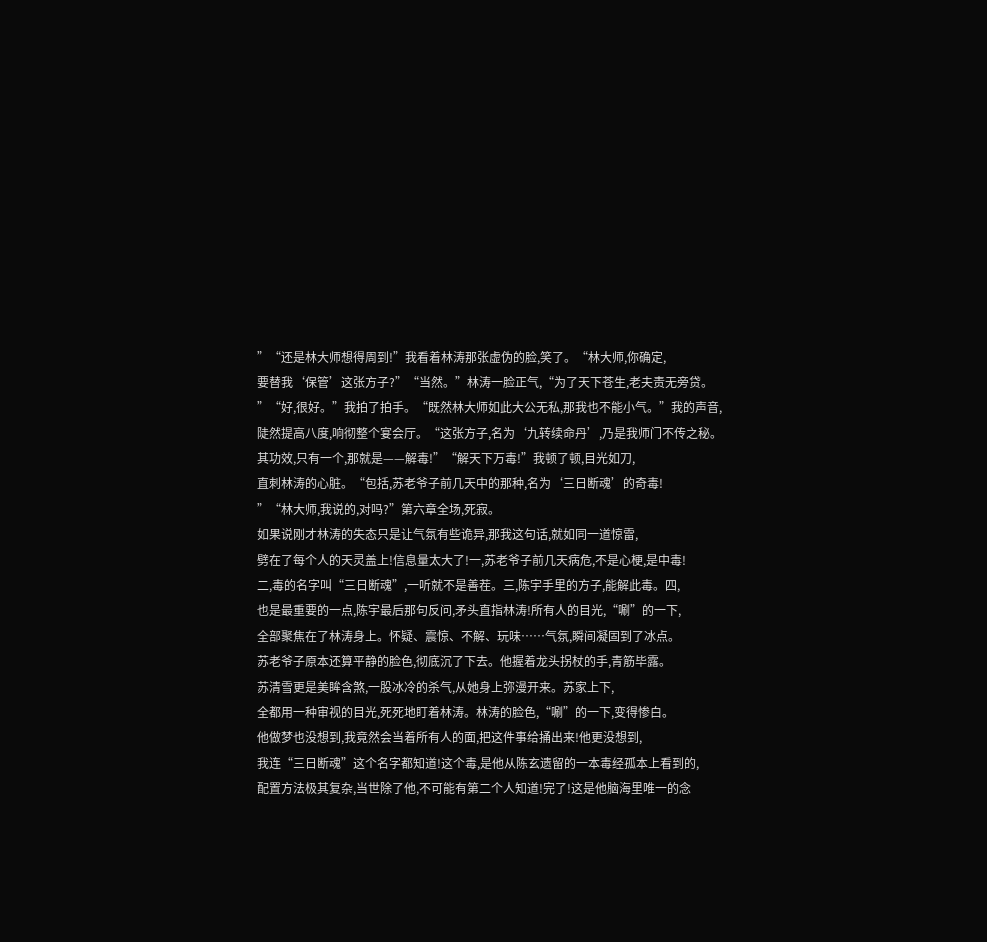”“还是林大师想得周到!”我看着林涛那张虚伪的脸,笑了。“林大师,你确定,
要替我‘保管’这张方子?”“当然。”林涛一脸正气,“为了天下苍生,老夫责无旁贷。
”“好,很好。”我拍了拍手。“既然林大师如此大公无私,那我也不能小气。”我的声音,
陡然提高八度,响彻整个宴会厅。“这张方子,名为‘九转续命丹’,乃是我师门不传之秘。
其功效,只有一个,那就是——解毒!”“解天下万毒!”我顿了顿,目光如刀,
直刺林涛的心脏。“包括,苏老爷子前几天中的那种,名为‘三日断魂’的奇毒!
”“林大师,我说的,对吗?”第六章全场,死寂。
如果说刚才林涛的失态只是让气氛有些诡异,那我这句话,就如同一道惊雷,
劈在了每个人的天灵盖上!信息量太大了!一,苏老爷子前几天病危,不是心梗,是中毒!
二,毒的名字叫“三日断魂”,一听就不是善茬。三,陈宇手里的方子,能解此毒。四,
也是最重要的一点,陈宇最后那句反问,矛头直指林涛!所有人的目光,“唰”的一下,
全部聚焦在了林涛身上。怀疑、震惊、不解、玩味……气氛,瞬间凝固到了冰点。
苏老爷子原本还算平静的脸色,彻底沉了下去。他握着龙头拐杖的手,青筋毕露。
苏清雪更是美眸含煞,一股冰冷的杀气,从她身上弥漫开来。苏家上下,
全都用一种审视的目光,死死地盯着林涛。林涛的脸色,“唰”的一下,变得惨白。
他做梦也没想到,我竟然会当着所有人的面,把这件事给捅出来!他更没想到,
我连“三日断魂”这个名字都知道!这个毒,是他从陈玄遗留的一本毒经孤本上看到的,
配置方法极其复杂,当世除了他,不可能有第二个人知道!完了!这是他脑海里唯一的念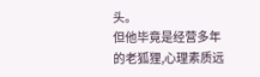头。
但他毕竟是经营多年的老狐狸,心理素质远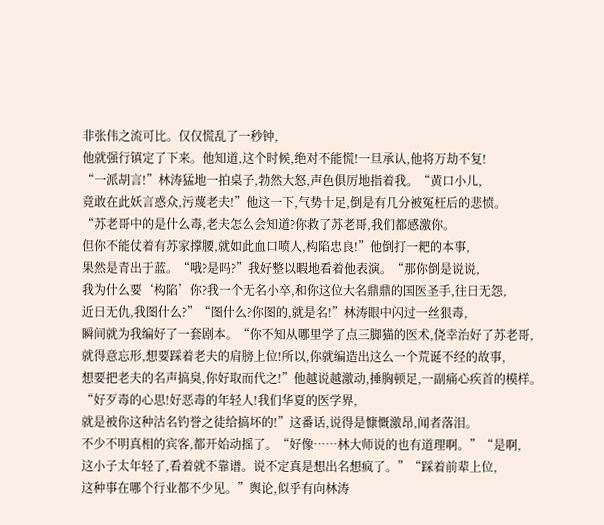非张伟之流可比。仅仅慌乱了一秒钟,
他就强行镇定了下来。他知道,这个时候,绝对不能慌!一旦承认,他将万劫不复!
“一派胡言!”林涛猛地一拍桌子,勃然大怒,声色俱厉地指着我。“黄口小儿,
竟敢在此妖言惑众,污蔑老夫!”他这一下,气势十足,倒是有几分被冤枉后的悲愤。
“苏老哥中的是什么毒,老夫怎么会知道?你救了苏老哥,我们都感激你。
但你不能仗着有苏家撑腰,就如此血口喷人,构陷忠良!”他倒打一耙的本事,
果然是青出于蓝。“哦?是吗?”我好整以暇地看着他表演。“那你倒是说说,
我为什么要‘构陷’你?我一个无名小卒,和你这位大名鼎鼎的国医圣手,往日无怨,
近日无仇,我图什么?”“图什么?你图的,就是名!”林涛眼中闪过一丝狠毒,
瞬间就为我编好了一套剧本。“你不知从哪里学了点三脚猫的医术,侥幸治好了苏老哥,
就得意忘形,想要踩着老夫的肩膀上位!所以,你就编造出这么一个荒诞不经的故事,
想要把老夫的名声搞臭,你好取而代之!”他越说越激动,捶胸顿足,一副痛心疾首的模样。
“好歹毒的心思!好恶毒的年轻人!我们华夏的医学界,
就是被你这种沽名钓誉之徒给搞坏的!”这番话,说得是慷慨激昂,闻者落泪。
不少不明真相的宾客,都开始动摇了。“好像……林大师说的也有道理啊。”“是啊,
这小子太年轻了,看着就不靠谱。说不定真是想出名想疯了。”“踩着前辈上位,
这种事在哪个行业都不少见。”舆论,似乎有向林涛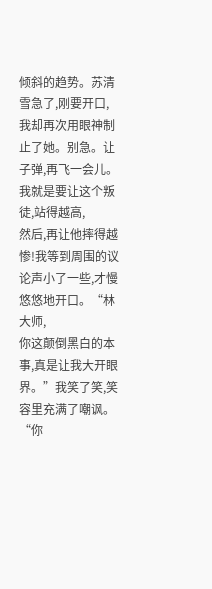倾斜的趋势。苏清雪急了,刚要开口,
我却再次用眼神制止了她。别急。让子弹,再飞一会儿。我就是要让这个叛徒,站得越高,
然后,再让他摔得越惨!我等到周围的议论声小了一些,才慢悠悠地开口。“林大师,
你这颠倒黑白的本事,真是让我大开眼界。”我笑了笑,笑容里充满了嘲讽。
“你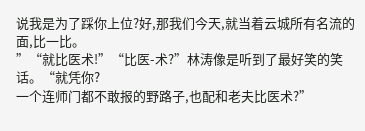说我是为了踩你上位?好,那我们今天,就当着云城所有名流的面,比一比。
”“就比医术!”“比医-术?”林涛像是听到了最好笑的笑话。“就凭你?
一个连师门都不敢报的野路子,也配和老夫比医术?”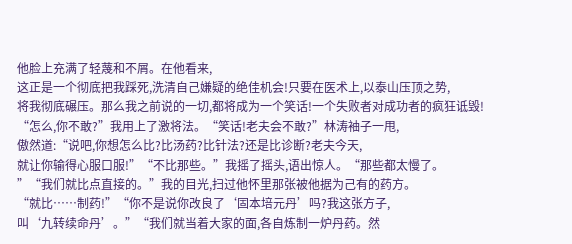他脸上充满了轻蔑和不屑。在他看来,
这正是一个彻底把我踩死,洗清自己嫌疑的绝佳机会!只要在医术上,以泰山压顶之势,
将我彻底碾压。那么我之前说的一切,都将成为一个笑话!一个失败者对成功者的疯狂诋毁!
“怎么,你不敢?”我用上了激将法。“笑话!老夫会不敢?”林涛袖子一甩,
傲然道:“说吧,你想怎么比?比汤药?比针法?还是比诊断?老夫今天,
就让你输得心服口服!”“不比那些。”我摇了摇头,语出惊人。“那些都太慢了。
”“我们就比点直接的。”我的目光,扫过他怀里那张被他据为己有的药方。
“就比……制药!”“你不是说你改良了‘固本培元丹’吗?我这张方子,
叫‘九转续命丹’。”“我们就当着大家的面,各自炼制一炉丹药。然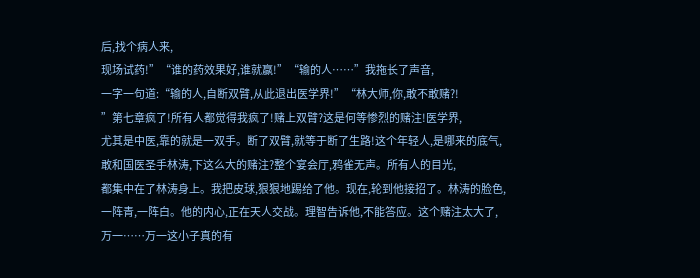后,找个病人来,
现场试药!”“谁的药效果好,谁就赢!”“输的人……”我拖长了声音,
一字一句道:“输的人,自断双臂,从此退出医学界!”“林大师,你,敢不敢赌?!
”第七章疯了!所有人都觉得我疯了!赌上双臂?这是何等惨烈的赌注!医学界,
尤其是中医,靠的就是一双手。断了双臂,就等于断了生路!这个年轻人,是哪来的底气,
敢和国医圣手林涛,下这么大的赌注?整个宴会厅,鸦雀无声。所有人的目光,
都集中在了林涛身上。我把皮球,狠狠地踢给了他。现在,轮到他接招了。林涛的脸色,
一阵青,一阵白。他的内心,正在天人交战。理智告诉他,不能答应。这个赌注太大了,
万一……万一这小子真的有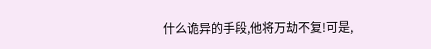什么诡异的手段,他将万劫不复!可是,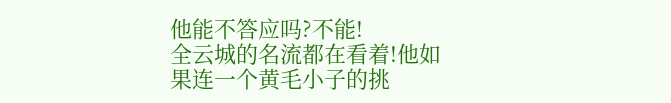他能不答应吗?不能!
全云城的名流都在看着!他如果连一个黄毛小子的挑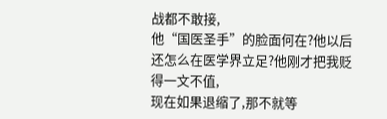战都不敢接,
他“国医圣手”的脸面何在?他以后还怎么在医学界立足?他刚才把我贬得一文不值,
现在如果退缩了,那不就等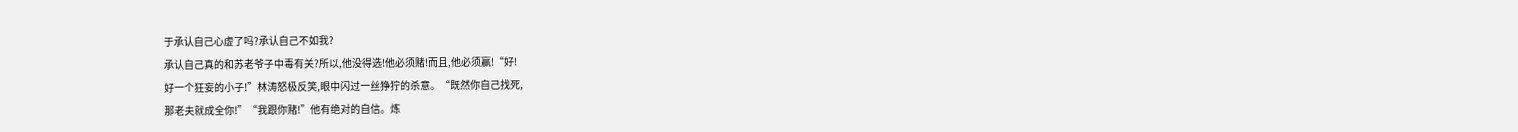于承认自己心虚了吗?承认自己不如我?
承认自己真的和苏老爷子中毒有关?所以,他没得选!他必须赌!而且,他必须赢!“好!
好一个狂妄的小子!”林涛怒极反笑,眼中闪过一丝狰狞的杀意。“既然你自己找死,
那老夫就成全你!”“我跟你赌!”他有绝对的自信。炼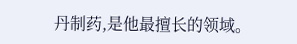丹制药,是他最擅长的领域。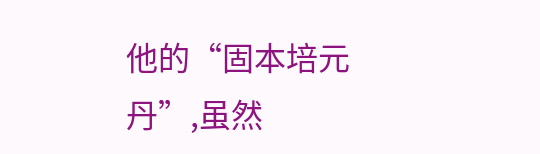他的“固本培元丹”,虽然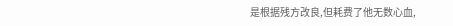是根据残方改良,但耗费了他无数心血,